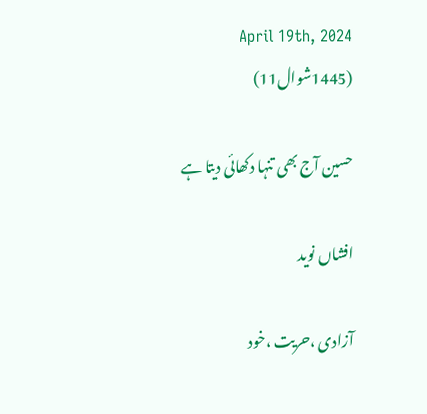April 19th, 2024 (1445شوال11)

حسین آج بھی تنہا دکھائی دیتا ہے

افشاں نوید

آزادی ،حریت ،خود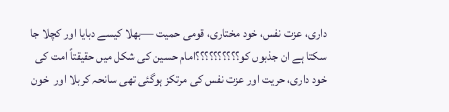داری، عزت نفس، خود مختاری، قومی حمیت —بھلا کیسے دبایا اور کچلا جا سکتا ہے ان جذبوں کو؟؟؟؟؟؟؟؟؟؟امام حسین کی شکل میں حقیقتاً امت کی خود داری، حریت اور عزت نفس کی مرتکز ہوگئی تھی سانحہ کربلا اور  خون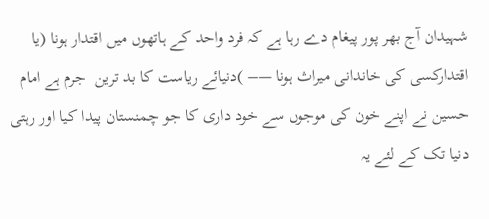شہیدان آج بھر پور پیغام دے رہا ہے کہ فرد واحد کے ہاتھوں میں اقتدار ہونا (یا  اقتدارکسی کی خاندانی میراث ہونا —– )دنیائے ریاست کا بد ترین  جرم ہے امام حسین نے اپنے خون کی موجوں سے خود داری کا جو چمنستان پیدا کیا اور رہتی دنیا تک کے لئے یہ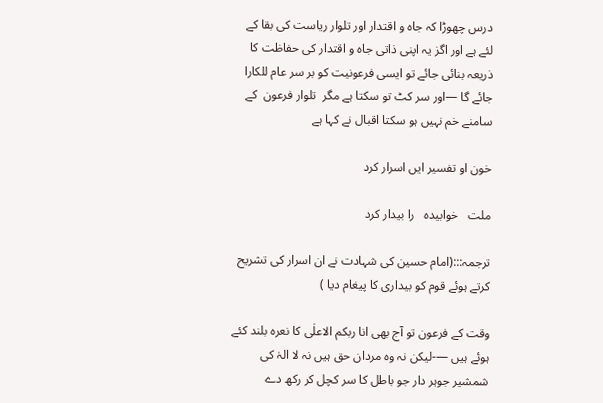درس چھوڑا کہ جاہ و اقتدار اور تلوار ریاست کی بقا کے لئے ہے اور اگز یہ اپنی ذاتی جاہ و اقتدار کی حفاظت کا ذریعہ بنائی جائے تو ایسی فرعونیت کو بر سر عام للکارا جائے گا —اور سر کٹ تو سکتا ہے مگر  تلوار فرعون  کے سامنے خم نہیں ہو سکتا اقبال نے کہا ہے

خون او تفسیر ایں اسرار کرد

ملت   خوابیدہ   را بیدار کرد

ترجمہ:::(امام حسین کی شہادت نے ان اسرار کی تشریح کرتے ہوئے قوم کو بیداری کا پیغام دیا )

وقت کے فرعون تو آج بھی انا ربکم الاعلٰی کا نعرہ بلند کئے ہوئے ہیں —-لیکن نہ وہ مردان حق ہیں نہ لا الہٰ کی شمشیر جوہر دار جو باطل کا سر کچل کر رکھ دے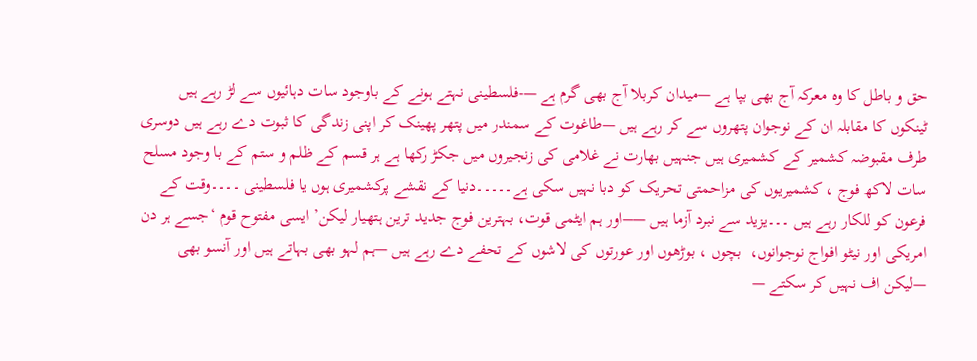حق و باطل کا وہ معرکہ آج بھی بپا ہے —میدان کربلا آج بھی گرم ہے —-فلسطینی نہتے ہونے کے باوجود سات دہائیوں سے لڑ رہے ہیں ٹینکوں کا مقابلہ ان کے نوجوان پتھروں سے کر رہے ہیں —طاغوت کے سمندر میں پتھر پھینک کر اپنی زندگی کا ثبوت دے رہے ہیں دوسری طرف مقبوضہ کشمیر کے کشمیری ہیں جنہیں بھارت نے غلامی کی زنجیروں میں جکڑ رکھا ہے ہر قسم کے ظلم و ستم کے با وجود مسلح سات لاکھ فوج ، کشمیریوں کی مزاحمتی تحریک کو دبا نہیں سکی ہے۔۔۔۔۔دنیا کے نقشے پرکشمیری ہوں یا فلسطینی ۔۔۔۔وقت کے فرعون کو للکار رہے ہیں ۔۔۔یزید سے نبرد آزما ہیں —–اور ہم ایٹمی قوت، بہترین فوج جدید ترین ہتھیار لیکن’ ایسی مفتوح قوم ‘جسے ہر دن امریکی اور نیٹو افواج نوجوانوں،  بچوں ، بوڑھوں اور عورتوں کی لاشوں کے تحفے دے رہے ہیں —ہم لہو بھی بہاتے ہیں اور آنسو بھی —لیکن اف نہیں کر سکتے —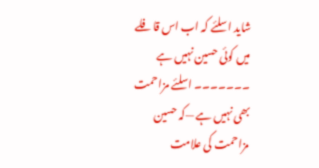شاید اسلئے کہ اب اس قافلے میں کوئی حسین نہیں ہے ۔۔۔۔۔۔۔ اسلئے مزاحمت بھی نہیں ہے —کہ حسین مزاحمت کی علامت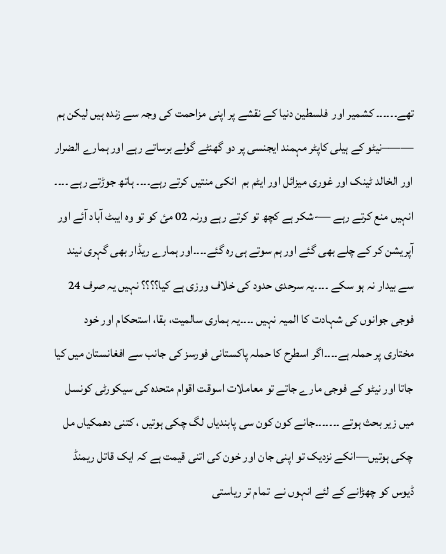تھے۔۔۔۔۔۔ کشمیر اور  فلسطین دنیا کے نقشے پر اپنی مزاحمت کی وجہ سے زندہ ہیں لیکن ہم ——–نیٹو کے ہیلی کاپٹر مہمند ایجنسی پر دو گھنٹے گولے برساتے رہے اور ہمارے الضرار اور الخالد ٹینک اور غوری میزائل اور ایٹم بم  انکی منتیں کرتے رہے۔۔۔۔ ہاتھ جوڑتے رہے ۔۔۔۔ انہیں منع کرتے رہے —-شکر ہے کچھ تو کرتے رہے ورنہ 02 مئ کو تو وہ ایبٹ آباد آئے اور آپریشن کر کے چلے بھی گئے اور ہم سوتے ہی رہ گئے۔۔۔۔اور ہمارے ریڈار بھی گہری نیند سے بیدار نہ ہو سکے ۔۔۔۔یہ سرحدی حدود کی خلاف ورزی ہے کیا؟؟؟؟ نہیں یہ صرف 24 فوجی جوانوں کی شہادت کا المیہ نہیں ۔۔۔۔یہ ہماری سالمیت، بقا، استحکام اور خود مختاری پر حملہ ہے۔۔۔۔اگر اسطرح کا حملہ پاکستانی فورسز کی جانب سے افغانستان میں کیا جاتا اور نیٹو کے فوجی مارے جاتے تو معاملات اسوقت اقوام متحدہ کی سیکورٹی کونسل میں زیر بحث ہوتے ۔۔۔۔۔۔۔جانے کون کون سی پابندیاں لگ چکی ہوتیں ، کتنی دھمکیاں مل چکی ہوتیں—انکے نزدیک تو اپنی جان اور خون کی اتنی قیمت ہے کہ ایک قاتل ریمنڈ ڈیوس کو چھڑانے کے لئے انہوں نے  تمام تر ریاستی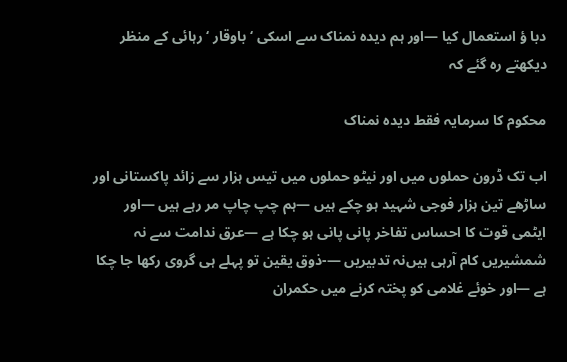دبا ؤ استعمال کیا —اور ہم دیدہ نمناک سے اسکی ‘باوقار ‘رہائی کے منظر دیکھتے رہ گئے کہ

محکوم کا سرمایہ فقط دیدہ نمناک

اب تک ڈرون حملوں میں اور نیٹو حملوں میں تیس ہزار سے زائد پاکستانی اور ساڑھے تین ہزار فوجی شہید ہو چکے ہیں —ہم چپ چاپ مر رہے ہیں —اور ایٹمی قوت کا احساس تفاخر پانی پانی ہو چکا ہے —عرق ندامت سے نہ شمشیریں کام آرہی ہیں‌نہ تدبیریں —-ذوق یقین تو پہلے ہی گروی رکھا جا چکا ہے —اور خوئے غلامی کو پختہ کرنے میں حکمران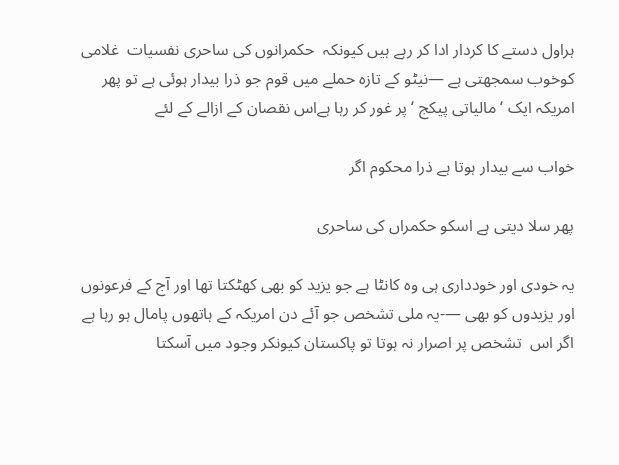ہراول دستے کا کردار ادا کر رہے ہیں کیونکہ  حکمرانوں کی ساحری نفسیات  غلامی کوخوب سمجھتی ہے —نیٹو کے تازہ حملے میں قوم جو ذرا بیدار ہوئی ہے تو پھر امریکہ ایک ‘مالیاتی پیکج ‘ پر غور کر رہا ہےاس نقصان کے ازالے کے لئے

خواب سے بیدار ہوتا ہے ذرا محکوم اگر

پھر سلا دیتی ہے اسکو حکمراں کی ساحری

یہ خودی اور خودداری ہی وہ کانٹا ہے جو یزید کو بھی کھٹکتا تھا اور آج کے فرعونوں اور یزیدوں کو بھی —-یہ ملی تشخص جو آئے دن امریکہ کے ہاتھوں پامال ہو رہا ہے اگر اس  تشخص پر اصرار نہ ہوتا تو پاکستان کیونکر وجود میں آسکتا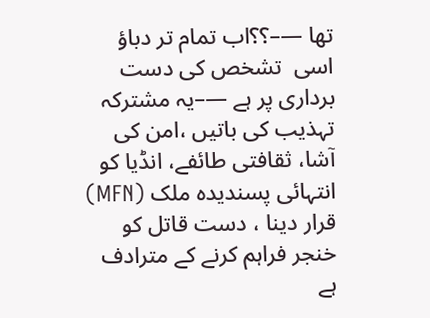تھا —–؟؟اب تمام تر دباؤ اسی  تشخص کی دست  برداری پر ہے —–یہ مشترکہ تہذیب کی باتیں ،امن کی آشا، ثقافتی طائفے، انڈیا کو انتہائی پسندیدہ ملک (MFN) قرار دینا ، دست قاتل کو خنجر فراہم کرنے کے مترادف ہے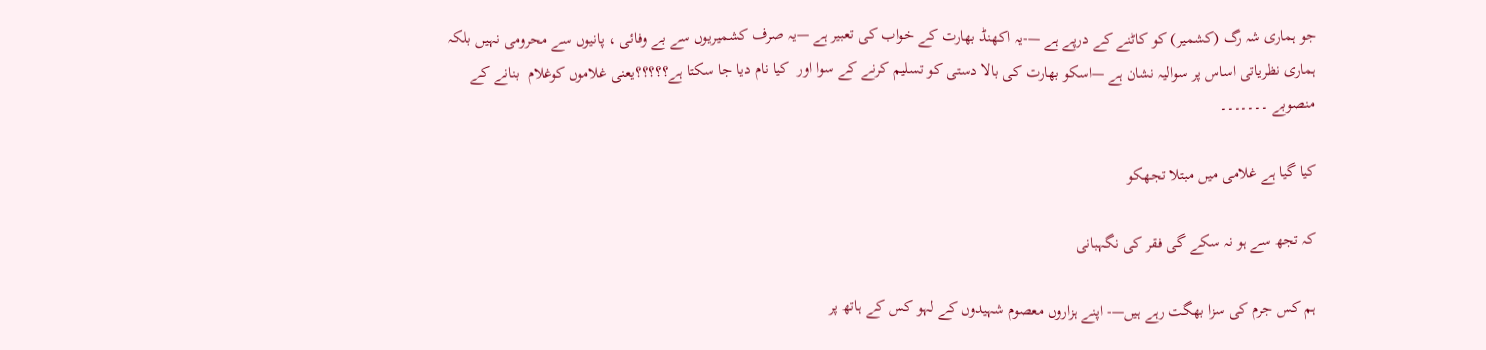جو ہماری شہ رگ (کشمیر) کو کاٹنے کے درپے ہے —-یہ اکھنڈ بھارت کے خواب کی تعبیر ہے —یہ صرف کشمیریوں سے بے وفائی ، پانیوں سے محرومی نہیں بلکہ ہماری نظریاتی اساس پر سوالیہ نشان ہے —اسکو بھارت کی بالا دستی کو تسلیم کرنے کے سوا اور  کیا نام دیا جا سکتا ہے؟؟؟؟؟یعنی غلاموں کوغلام  بنانے کے منصوبے ۔۔۔۔۔۔۔

کیا گیا ہے غلامی میں مبتلا تجھکو

کہ تجھ سے ہو نہ سکے گی فقر کی نگہبانی

ہم کس جرم کی سزا بھگت رہے ہیں—- اپنے ہزاروں معصوم شہیدوں کے لہو کس کے ہاتھ پر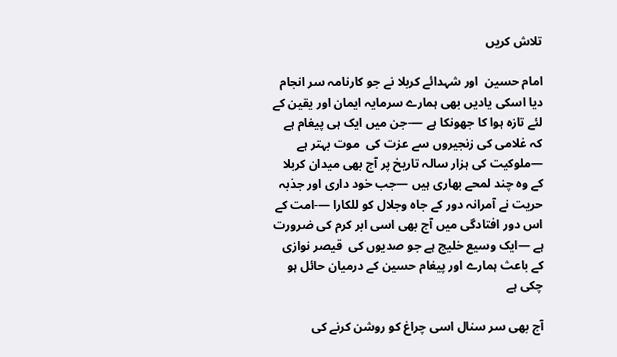تلاش کریں

امام حسین  اور شہدائے کربلا نے جو کارنامہ سر انجام دیا اسکی یادیں بھی ہمارے سرمایہ ایمان اور یقین کے لئے تازہ ہوا کا جھونکا ہے —-جن میں ایک ہی پیغام ہے کہ غلامی کی زنجیروں سے عزت کی  موت بہتر ہے —ملوکیت کی ہزار سالہ تاریخ پر آج بھی میدان کربلا کے وہ چند لمحے بھاری ہیں —جب خود داری اور جذبہ حریت نے آمرانہ دور کے جاہ وجلال کو للکارا —-امت کے اس دور افتادگی میں آج بھی اسی ابر کرم کی ضرورت ہے —ایک وسیع خلیج ہے جو صدیوں کی  قیصر نوازی کے باعث ہمارے اور پیغام حسین کے درمیان حائل ہو چکی ہے

آج بھی سر سنال اسی چراغ کو روشن کرنے کی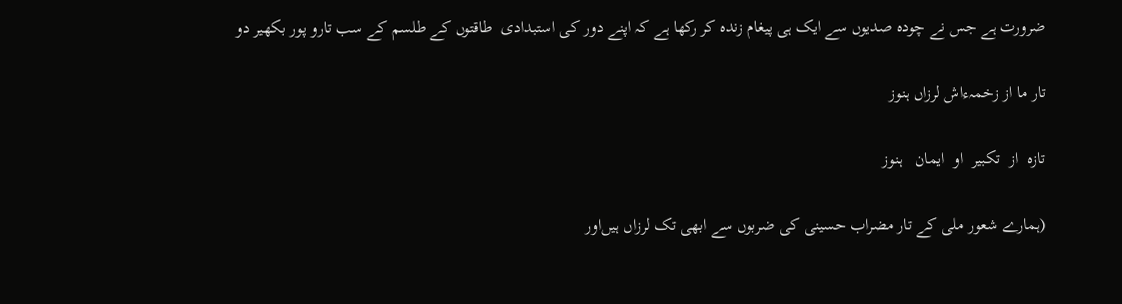ضرورت ہے جس نے چودہ صدیوں سے ایک ہی پیغام زندہ کر رکھا ہے کہ اپنے دور کی استبدادی  طاقتوں کے طلسم کے سب تارو پور بکھیر دو

تار ما از زخمہءاش لرزاں ہنوز

تازہ  از  تکبیر  او  ایمان   ہنوز

(ہمارے شعور ملی کے تار مضراب حسینی کی ضربوں سے ابھی تک لرزاں ہیں‌اور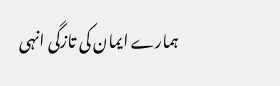ہمارے ایمان کی تازگی انہی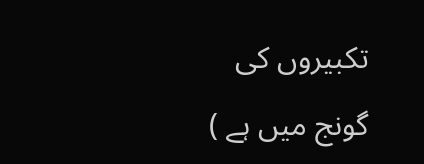تکبیروں کی گونج میں ہے )